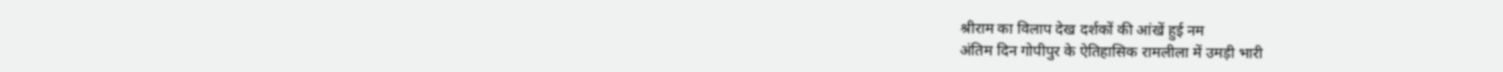श्रीराम का विलाप देख दर्शकों की आंखें हुई नम
अंतिम दिन गोपीपुर के ऐतिहासिक रामलीला में उमड़ी भारी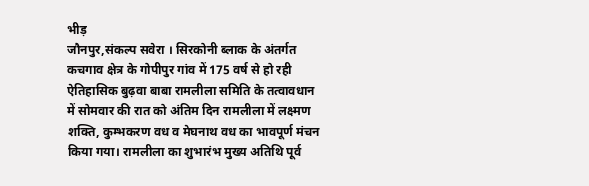भीड़
जौनपुर,संकल्प सवेरा । सिरकोनी ब्लाक के अंतर्गत कचगाव क्षेत्र के गोपीपुर गांव में 175 वर्ष से हो रही ऐतिहासिक बुढ़वा बाबा रामलीला समिति के तत्वावधान में सोमवार की रात को अंतिम दिन रामलीला में लक्ष्मण शक्ति, कुम्भकरण वध व मेघनाथ वध का भावपूर्ण मंचन किया गया। रामलीला का शुभारंभ मुख्य अतिथि पूर्व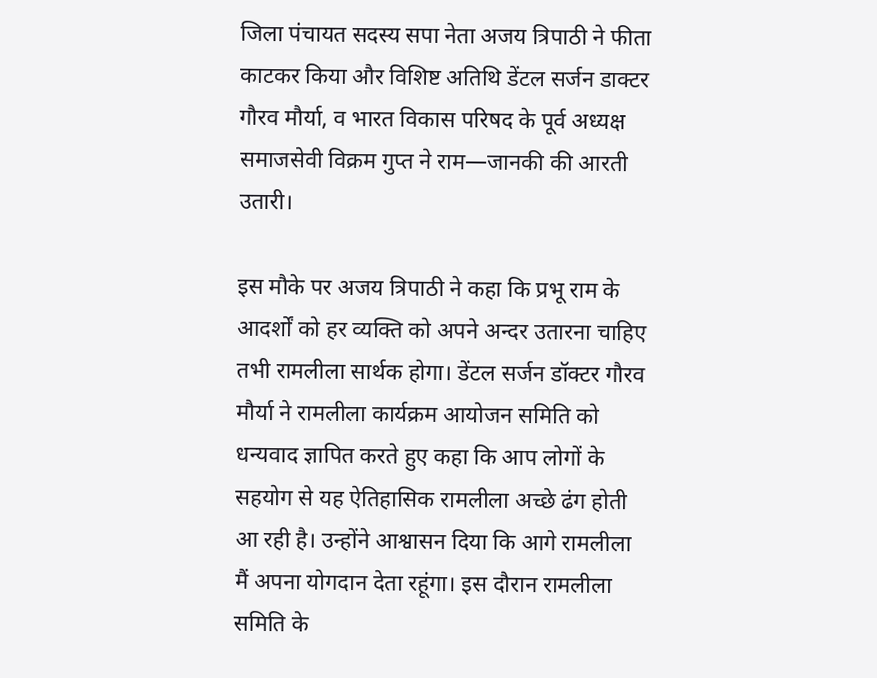जिला पंचायत सदस्य सपा नेता अजय त्रिपाठी ने फीता काटकर किया और विशिष्ट अतिथि डेंटल सर्जन डाक्टर गौरव मौर्या, व भारत विकास परिषद के पूर्व अध्यक्ष समाजसेवी विक्रम गुप्त ने राम—जानकी की आरती उतारी।

इस मौके पर अजय त्रिपाठी ने कहा कि प्रभू राम के आदर्शों को हर व्यक्ति को अपने अन्दर उतारना चाहिए तभी रामलीला सार्थक होगा। डेंटल सर्जन डॉक्टर गौरव मौर्या ने रामलीला कार्यक्रम आयोजन समिति को धन्यवाद ज्ञापित करते हुए कहा कि आप लोगों के सहयोग से यह ऐतिहासिक रामलीला अच्छे ढंग होती आ रही है। उन्होंने आश्वासन दिया कि आगे रामलीला मैं अपना योगदान देता रहूंगा। इस दौरान रामलीला समिति के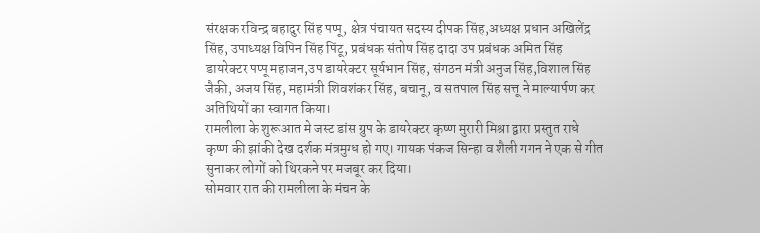संरक्षक रविन्द्र बहादुर सिंह पप्पू, क्षेत्र पंचायत सदस्य दीपक सिंह,अध्यक्ष प्रधान अखिलेंद्र सिंह, उपाध्यक्ष विपिन सिंह पिंटू, प्रबंधक संतोष सिंह दादा उप प्रबंधक अमित सिंह डायरेक्टर पप्पू महाजन,उप डायरेक्टर सूर्यभान सिंह, संगठन मंत्री अनुज सिंह,विशाल सिंह जैकी, अजय सिंह, महामंत्री शिवशंकर सिंह, बचानू, व सतपाल सिंह सत्तू ने माल्यार्पण कर अतिथियों का स्वागत किया।
रामलीला के शुरूआत मे जस्ट डांस ग्रुप के डायरेक्टर कृष्ण मुरारी मिश्रा द्वारा प्रस्तुत राधे कृष्ण की झांकी देख दर्शक मंत्रमुग्ध हो गए। गायक पंकज सिन्हा व शैली गगन ने एक से गीत सुनाकर लोगों को थिरकने पर मजबूर कर दिया।
सोमवार रात की रामलीला के मंचन के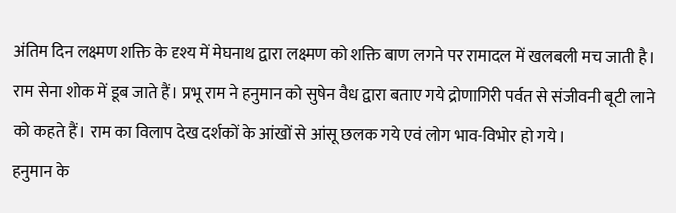अंतिम दिन लक्ष्मण शक्ति के दृश्य में मेघनाथ द्वारा लक्ष्मण को शक्ति बाण लगने पर रामादल में खलबली मच जाती है। राम सेना शोक में डूब जाते हैं। प्रभू राम ने हनुमान को सुषेन वैध द्वारा बताए गये द्रोणागिरी पर्वत से संजीवनी बूटी लाने को कहते हैं। राम का विलाप देख दर्शकों के आंखों से आंसू छलक गये एवं लोग भाव-विभोर हो गये।
हनुमान के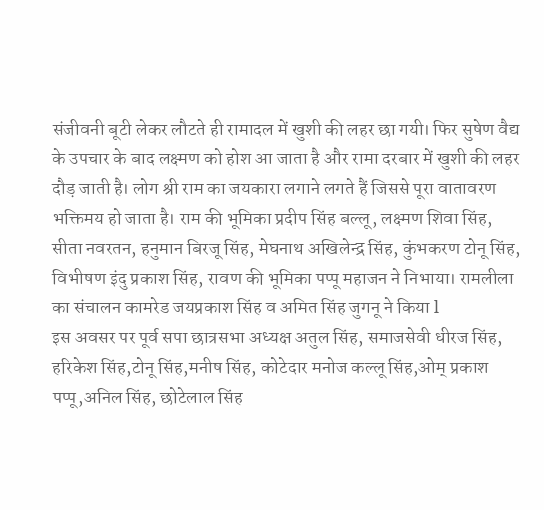संजीवनी बूटी लेकर लौटते ही रामादल में खुशी की लहर छा गयी। फिर सुषेण वैद्य के उपचार के बाद लक्ष्मण को होश आ जाता है और रामा दरबार में खुशी की लहर दौड़ जाती है। लोग श्री राम का जयकारा लगाने लगते हैं जिससे पूरा वातावरण भक्तिमय हो जाता है। राम की भूमिका प्रदीप सिंह बल्लू, लक्ष्मण शिवा सिंह, सीता नवरतन, हनुमान बिरजू सिंह, मेघनाथ अखिलेन्द्र सिंह, कुंभकरण टोनू सिंह, विभीषण इंदु प्रकाश सिंह, रावण की भूमिका पप्पू महाजन ने निभाया। रामलीला का संचालन कामरेड जयप्रकाश सिंह व अमित सिंह जुगनू ने किया l
इस अवसर पर पूर्व सपा छात्रसभा अध्यक्ष अतुल सिंह, समाजसेवी धीरज सिंह, हरिकेश सिंह,टोनू सिंह,मनीष सिंह, कोटेदार मनोज कल्लू सिंह,ओम् प्रकाश पप्पू,अनिल सिंह, छोटेलाल सिंह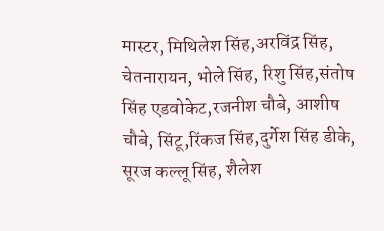मास्टर, मिथिलेश सिंह,अरविंद्र सिंह, चेतनारायन, भोले सिंह, रिशु सिंह,संतोष सिंह एडवोकेट,रजनीश चौबे, आशीष चौबे, सिंटू,रिंकज सिंह,दुर्गेश सिंह डीके, सूरज कल्लू सिंह, शैलेश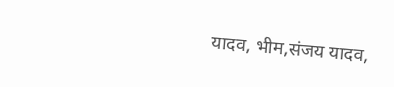यादव, भीम,संजय यादव,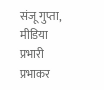संजू गुप्ता, मीडिया प्रभारी प्रभाकर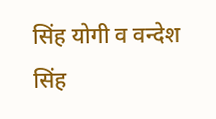सिंह योगी व वन्देश सिंह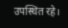उपस्थित रहे।